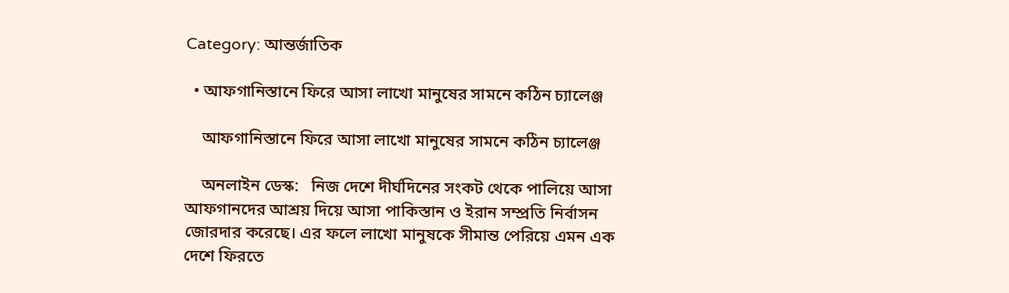Category: আন্তর্জাতিক

  • আফগানিস্তানে ফিরে আসা লাখো মানুষের সামনে কঠিন চ্যালেঞ্জ

    আফগানিস্তানে ফিরে আসা লাখো মানুষের সামনে কঠিন চ্যালেঞ্জ

    অনলাইন ডেস্ক:   নিজ দেশে দীর্ঘদিনের সংকট থেকে পালিয়ে আসা আফগানদের আশ্রয় দিয়ে আসা পাকিস্তান ও ইরান সম্প্রতি নির্বাসন জোরদার করেছে। এর ফলে লাখো মানুষকে সীমান্ত পেরিয়ে এমন এক দেশে ফিরতে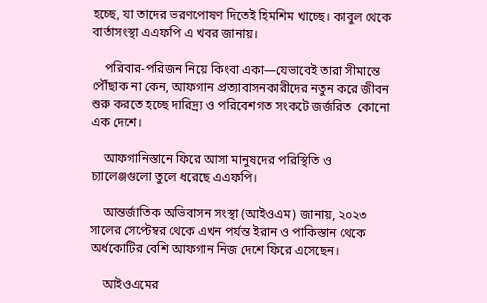হচ্ছে, যা তাদের ভরণপোষণ দিতেই হিমশিম খাচ্ছে। কাবুল থেকে বার্তাসংস্থা এএফপি এ খবর জানায়।

    পরিবার-পরিজন নিয়ে কিংবা একা—যেভাবেই তারা সীমান্তে পৌঁছাক না কেন, আফগান প্রত্যাবাসনকারীদের নতুন করে জীবন শুরু করতে হচ্ছে দারিদ্র্য ও পরিবেশগত সংকটে জর্জরিত  কোনো এক দেশে।

    আফগানিস্তানে ফিরে আসা মানুষদের পরিস্থিতি ও চ্যালেঞ্জগুলো তুলে ধরেছে এএফপি।

    আন্তর্জাতিক অভিবাসন সংস্থা (আইওএম) জানায়, ২০২৩ সালের সেপ্টেম্বর থেকে এখন পর্যন্ত ইরান ও পাকিস্তান থেকে অর্ধকোটির বেশি আফগান নিজ দেশে ফিরে এসেছেন।

    আইওএমের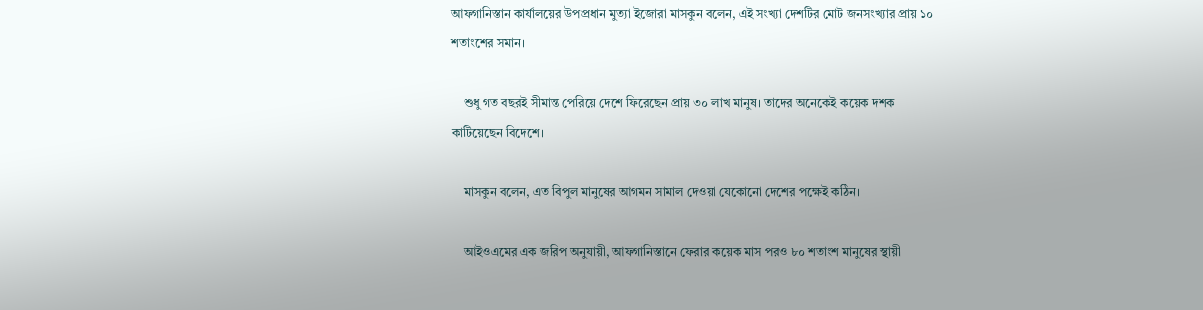আফগানিস্তান কার্যালয়ের উপপ্রধান মুত্যা ইজোরা মাসকুন বলেন, এই সংখ্যা দেশটির মোট জনসংখ্যার প্রায় ১০ শতাংশের সমান।

    শুধু গত বছরই সীমান্ত পেরিয়ে দেশে ফিরেছেন প্রায় ৩০ লাখ মানুষ। তাদের অনেকেই কয়েক দশক কাটিয়েছেন বিদেশে।

    মাসকুন বলেন, এত বিপুল মানুষের আগমন সামাল দেওয়া যেকোনো দেশের পক্ষেই কঠিন।

    আইওএমের এক জরিপ অনুযায়ী, আফগানিস্তানে ফেরার কয়েক মাস পরও ৮০ শতাংশ মানুষের স্থায়ী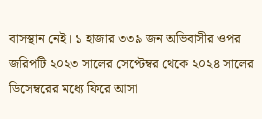বাসস্থান নেই। ১ হাজার ৩৩৯ জন অভিবাসীর ওপর জরিপটি ২০২৩ সালের সেপ্টেম্বর থেকে ২০২৪ সালের ডিসেম্বরের মধ্যে ফিরে আসা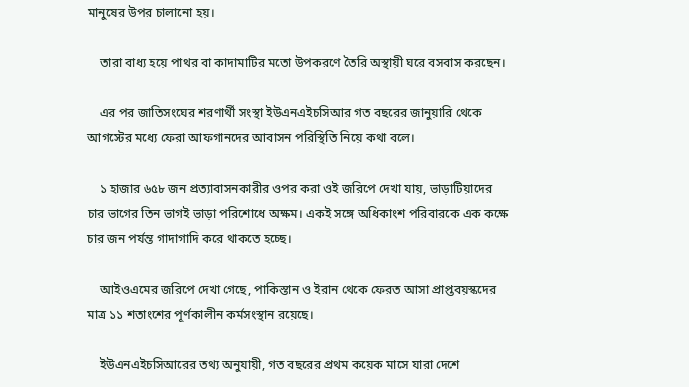মানুষের উপর চালানো হয়।

    তারা বাধ্য হয়ে পাথর বা কাদামাটির মতো উপকরণে তৈরি অস্থায়ী ঘরে বসবাস করছেন।

    এর পর জাতিসংঘের শরণার্থী সংস্থা ইউএনএইচসিআর গত বছরের জানুয়ারি থেকে আগস্টের মধ্যে ফেরা আফগানদের আবাসন পরিস্থিতি নিয়ে কথা বলে।

    ১ হাজার ৬৫৮ জন প্রত্যাবাসনকারীর ওপর করা ওই জরিপে দেখা যায়, ভাড়াটিয়াদের চার ভাগের তিন ভাগই ভাড়া পরিশোধে অক্ষম। একই সঙ্গে অধিকাংশ পরিবারকে এক কক্ষে চার জন পর্যন্ত গাদাগাদি করে থাকতে হচ্ছে।

    আইওএমের জরিপে দেখা গেছে, পাকিস্তান ও ইরান থেকে ফেরত আসা প্রাপ্তবয়স্কদের মাত্র ১১ শতাংশের পূর্ণকালীন কর্মসংস্থান রয়েছে।

    ইউএনএইচসিআরের তথ্য অনুযায়ী, গত বছরের প্রথম কয়েক মাসে যারা দেশে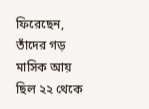ফিরেছেন, তাঁদের গড় মাসিক আয় ছিল ২২ থেকে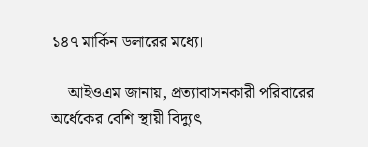১৪৭ মার্কিন ডলারের মধ্যে।

    আইওএম জানায়, প্রত্যাবাসনকারী পরিবারের অর্ধেকের বেশি স্থায়ী বিদ্যুৎ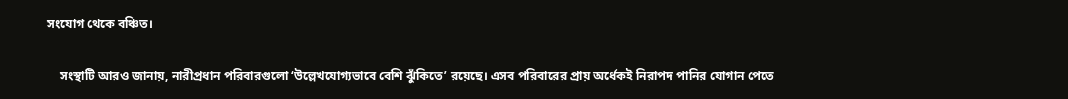সংযোগ থেকে বঞ্চিত।

    সংস্থাটি আরও জানায়, নারীপ্রধান পরিবারগুলো ‘উল্লেখযোগ্যভাবে বেশি ঝুঁকিতে’ রয়েছে। এসব পরিবারের প্রায় অর্ধেকই নিরাপদ পানির যোগান পেতে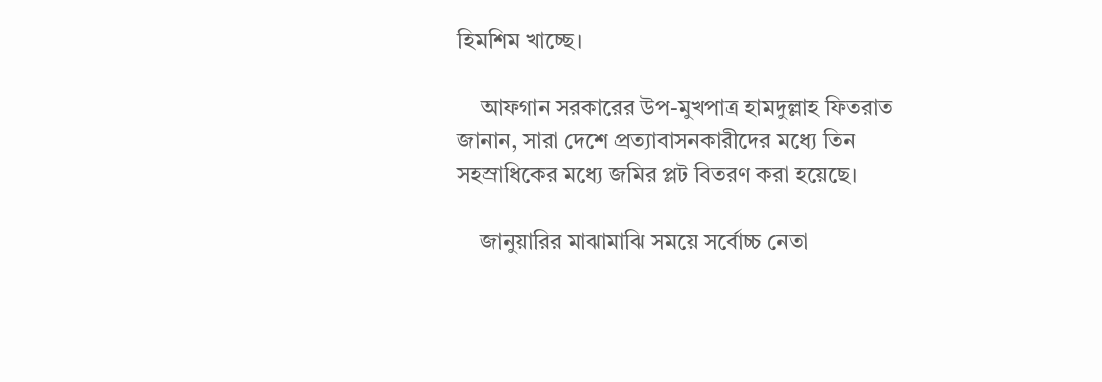হিমশিম খাচ্ছে।

    আফগান সরকারের উপ-মুখপাত্র হামদুল্লাহ ফিতরাত জানান, সারা দেশে প্রত্যাবাসনকারীদের মধ্যে তিন সহস্রাধিকের মধ্যে জমির প্লট বিতরণ করা হয়েছে।

    জানুয়ারির মাঝামাঝি সময়ে সর্বোচ্চ নেতা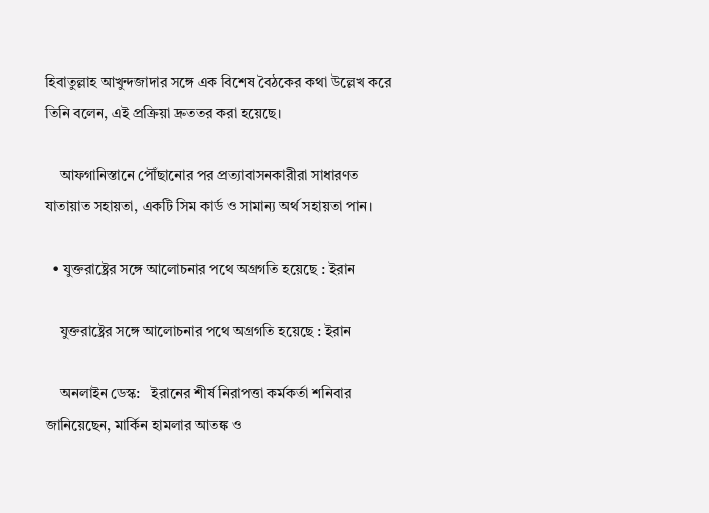হিবাতুল্লাহ আখুন্দজাদার সঙ্গে এক বিশেষ বৈঠকের কথা উল্লেখ করে তিনি বলেন, এই প্রক্রিয়া দ্রুততর করা হয়েছে।

    আফগানিস্তানে পৌঁছানোর পর প্রত্যাবাসনকারীরা সাধারণত যাতায়াত সহায়তা, একটি সিম কার্ড ও সামান্য অর্থ সহায়তা পান।

  • যুক্তরাষ্ট্রের সঙ্গে আলোচনার পথে অগ্রগতি হয়েছে : ইরান

    যুক্তরাষ্ট্রের সঙ্গে আলোচনার পথে অগ্রগতি হয়েছে : ইরান

    অনলাইন ডেস্ক:   ইরানের শীর্ষ নিরাপত্তা কর্মকর্তা শনিবার জানিয়েছেন, মার্কিন হামলার আতঙ্ক ও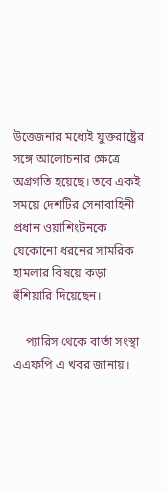উত্তেজনার মধ্যেই যুক্তরাষ্ট্রের সঙ্গে আলোচনার ক্ষেত্রে অগ্রগতি হয়েছে। তবে একই সময়ে দেশটির সেনাবাহিনী প্রধান ওয়াশিংটনকে যেকোনো ধরনের সামরিক হামলার বিষয়ে কড়া হুঁশিয়ারি দিয়েছেন।

    প্যারিস থেকে বার্তা সংস্থা এএফপি এ খবর জানায়।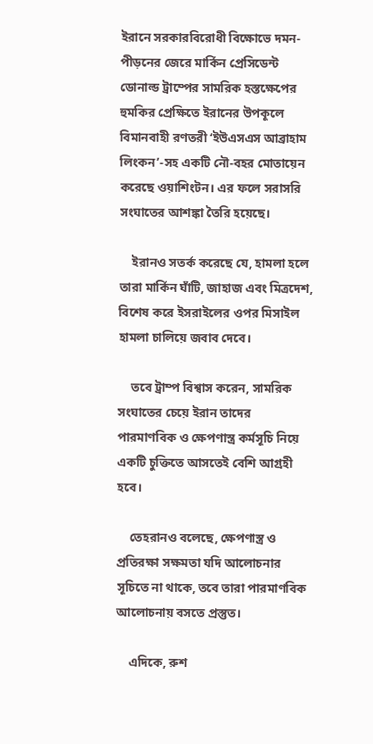ইরানে সরকারবিরোধী বিক্ষোভে দমন-পীড়নের জেরে মার্কিন প্রেসিডেন্ট ডোনাল্ড ট্রাম্পের সামরিক হস্তক্ষেপের হুমকির প্রেক্ষিতে ইরানের উপকূলে বিমানবাহী রণতরী ‘ইউএসএস আব্রাহাম লিংকন’-সহ একটি নৌ-বহর মোতায়েন করেছে ওয়াশিংটন। এর ফলে সরাসরি সংঘাতের আশঙ্কা তৈরি হয়েছে।

    ইরানও সতর্ক করেছে যে, হামলা হলে তারা মার্কিন ঘাঁটি, জাহাজ এবং মিত্রদেশ, বিশেষ করে ইসরাইলের ওপর মিসাইল হামলা চালিয়ে জবাব দেবে।

    তবে ট্রাম্প বিশ্বাস করেন, সামরিক সংঘাতের চেয়ে ইরান তাদের পারমাণবিক ও ক্ষেপণাস্ত্র কর্মসূচি নিয়ে একটি চুক্তিতে আসতেই বেশি আগ্রহী হবে।

    তেহরানও বলেছে, ক্ষেপণাস্ত্র ও প্রতিরক্ষা সক্ষমতা যদি আলোচনার সূচিতে না থাকে, তবে তারা পারমাণবিক আলোচনায় বসতে প্রস্তুত।

    এদিকে, রুশ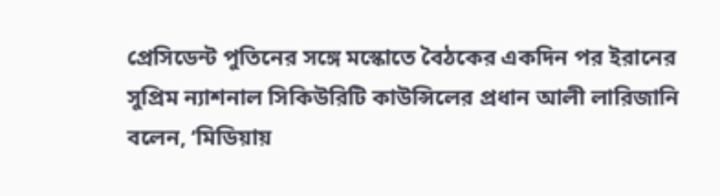প্রেসিডেন্ট পুতিনের সঙ্গে মস্কোতে বৈঠকের একদিন পর ইরানের সুপ্রিম ন্যাশনাল সিকিউরিটি কাউন্সিলের প্রধান আলী লারিজানি বলেন, ‘মিডিয়ায়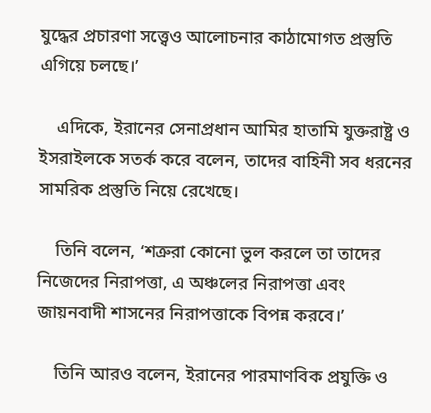যুদ্ধের প্রচারণা সত্ত্বেও আলোচনার কাঠামোগত প্রস্তুতি এগিয়ে চলছে।’

    এদিকে, ইরানের সেনাপ্রধান আমির হাতামি যুক্তরাষ্ট্র ও ইসরাইলকে সতর্ক করে বলেন, তাদের বাহিনী সব ধরনের সামরিক প্রস্তুতি নিয়ে রেখেছে।

    তিনি বলেন, ‘শত্রুরা কোনো ভুল করলে তা তাদের নিজেদের নিরাপত্তা, এ অঞ্চলের নিরাপত্তা এবং জায়নবাদী শাসনের নিরাপত্তাকে বিপন্ন করবে।’

    তিনি আরও বলেন, ইরানের পারমাণবিক প্রযুক্তি ও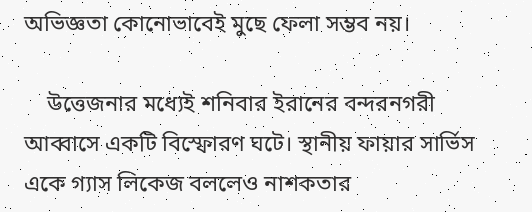অভিজ্ঞতা কোনোভাবেই মুছে ফেলা সম্ভব নয়।

    উত্তেজনার মধ্যেই শনিবার ইরানের বন্দরনগরী আব্বাসে একটি বিস্ফোরণ ঘটে। স্থানীয় ফায়ার সার্ভিস একে গ্যাস লিকেজ বললেও নাশকতার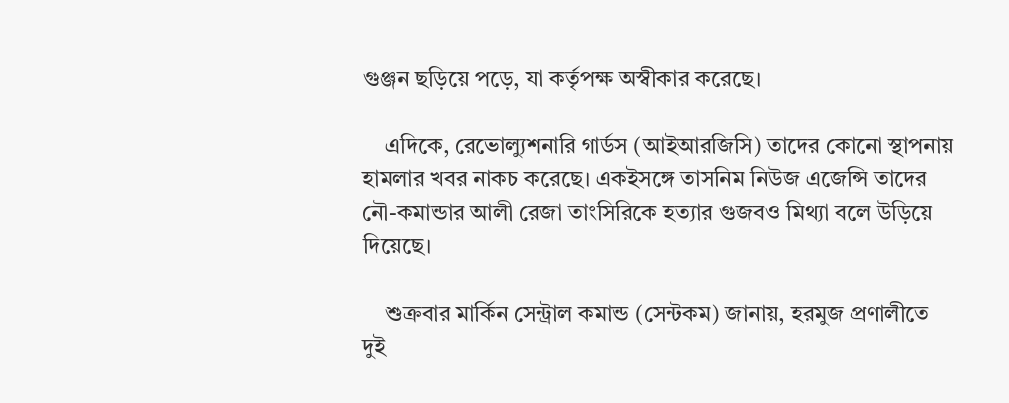গুঞ্জন ছড়িয়ে পড়ে, যা কর্তৃপক্ষ অস্বীকার করেছে।

    এদিকে, রেভোল্যুশনারি গার্ডস (আইআরজিসি) তাদের কোনো স্থাপনায় হামলার খবর নাকচ করেছে। একইসঙ্গে তাসনিম নিউজ এজেন্সি তাদের নৌ-কমান্ডার আলী রেজা তাংসিরিকে হত্যার গুজবও মিথ্যা বলে উড়িয়ে দিয়েছে।

    শুক্রবার মার্কিন সেন্ট্রাল কমান্ড (সেন্টকম) জানায়, হরমুজ প্রণালীতে দুই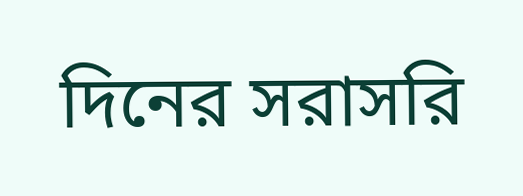দিনের সরাসরি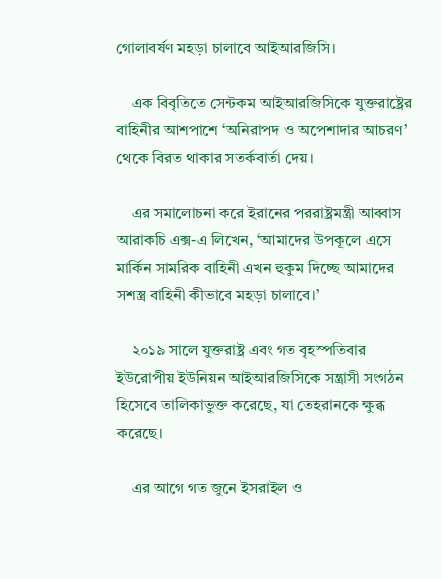গোলাবর্ষণ মহড়া চালাবে আইআরজিসি।

    এক বিবৃতিতে সেন্টকম আইআরজিসিকে যুক্তরাষ্ট্রের বাহিনীর আশপাশে ‘অনিরাপদ ও অপেশাদার আচরণ’ থেকে বিরত থাকার সতর্কবার্তা দেয়।

    এর সমালোচনা করে ইরানের পররাষ্ট্রমন্ত্রী আব্বাস আরাকচি এক্স-এ লিখেন, ‘আমাদের উপকূলে এসে মার্কিন সামরিক বাহিনী এখন হুকুম দিচ্ছে আমাদের সশস্ত্র বাহিনী কীভাবে মহড়া চালাবে।’

    ২০১৯ সালে যুক্তরাষ্ট্র এবং গত বৃহস্পতিবার ইউরোপীয় ইউনিয়ন আইআরজিসিকে সন্ত্রাসী সংগঠন হিসেবে তালিকাভুক্ত করেছে, যা তেহরানকে ক্ষুব্ধ করেছে।

    এর আগে গত জুনে ইসরাইল ও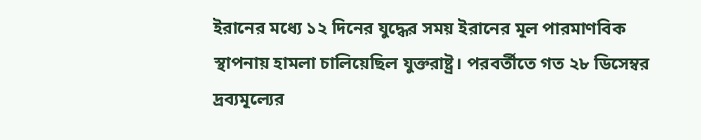ইরানের মধ্যে ১২ দিনের যুদ্ধের সময় ইরানের মূল পারমাণবিক স্থাপনায় হামলা চালিয়েছিল যুক্তরাষ্ট্র। পরবর্তীতে গত ২৮ ডিসেম্বর দ্রব্যমূল্যের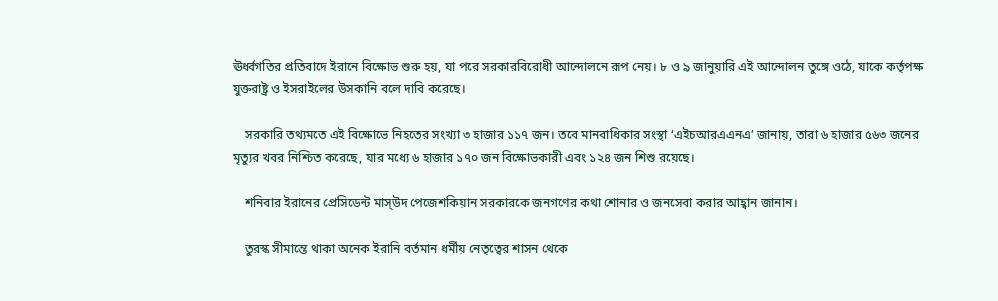ঊর্ধ্বগতির প্রতিবাদে ইরানে বিক্ষোভ শুরু হয়, যা পরে সরকারবিরোধী আন্দোলনে রূপ নেয়। ৮ ও ৯ জানুয়ারি এই আন্দোলন তুঙ্গে ওঠে, যাকে কর্তৃপক্ষ যুক্তরাষ্ট্র ও ইসরাইলের উসকানি বলে দাবি করেছে।

    সরকারি তথ্যমতে এই বিক্ষোভে নিহতের সংখ্যা ৩ হাজার ১১৭ জন। তবে মানবাধিকার সংস্থা ‘এইচআরএএনএ’ জানায়, তারা ৬ হাজার ৫৬৩ জনের মৃত্যুর খবর নিশ্চিত করেছে, যার মধ্যে ৬ হাজার ১৭০ জন বিক্ষোভকারী এবং ১২৪ জন শিশু রয়েছে।

    শনিবার ইরানের প্রেসিডেন্ট মাস্উদ পেজেশকিয়ান সরকারকে জনগণের কথা শোনার ও জনসেবা করার আহ্বান জানান।

    তুরস্ক সীমান্তে থাকা অনেক ইরানি বর্তমান ধর্মীয় নেতৃত্বের শাসন থেকে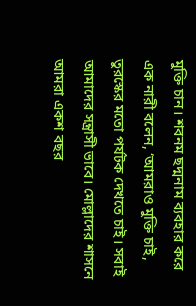মুক্তি চান। শবনম ছদ্মনাম ব্যবহার করে এক নারী বলেন, ‘আমরাও মুক্তি চাই, তুরস্কের মতো পর্যটক দেখতে চাই। সবাই আমাদের সন্ত্রাসী ভাবে। মোল্লাদের শাসনে আমরা একশ বছর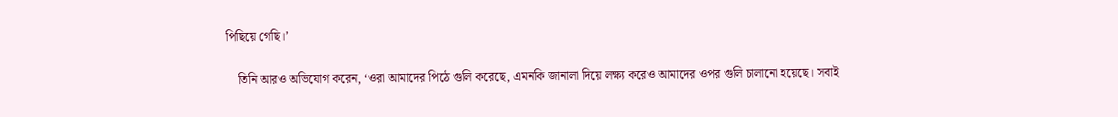পিছিয়ে গেছি।’

    তিনি আরও অভিযোগ করেন, ‘ওরা আমাদের পিঠে গুলি করেছে, এমনকি জানালা দিয়ে লক্ষ্য করেও আমাদের ওপর গুলি চালানো হয়েছে। সবাই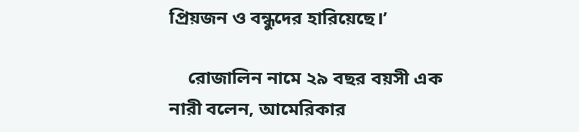প্রিয়জন ও বন্ধুদের হারিয়েছে।’

    রোজালিন নামে ২৯ বছর বয়সী এক নারী বলেন, আমেরিকার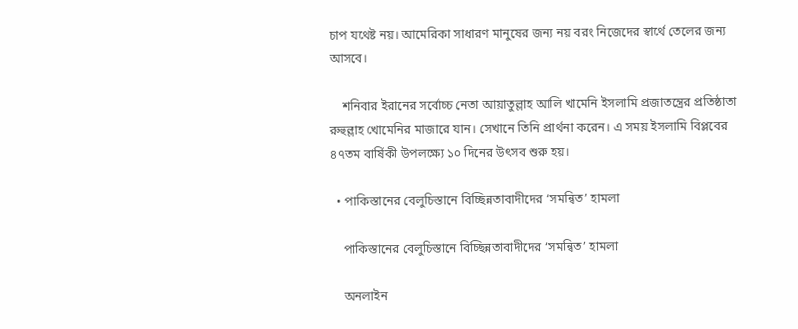চাপ যথেষ্ট নয়। আমেরিকা সাধারণ মানুষের জন্য নয় বরং নিজেদের স্বার্থে তেলের জন্য আসবে।

    শনিবার ইরানের সর্বোচ্চ নেতা আয়াতুল্লাহ আলি খামেনি ইসলামি প্রজাতন্ত্রের প্রতিষ্ঠাতা রুহুল্লাহ খোমেনির মাজারে যান। সেখানে তিনি প্রার্থনা করেন। এ সময় ইসলামি বিপ্লবের ৪৭তম বার্ষিকী উপলক্ষ্যে ১০ দিনের উৎসব শুরু হয়।

  • পাকিস্তানের বেলুচিস্তানে বিচ্ছিন্নতাবাদীদের ‘সমন্বিত’ হামলা

    পাকিস্তানের বেলুচিস্তানে বিচ্ছিন্নতাবাদীদের ‘সমন্বিত’ হামলা

    অনলাইন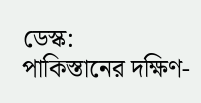ডেস্ক:   পাকিস্তানের দক্ষিণ-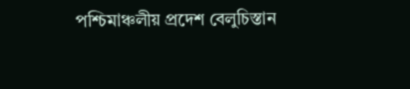পশ্চিমাঞ্চলীয় প্রদেশ বেলুচিস্তান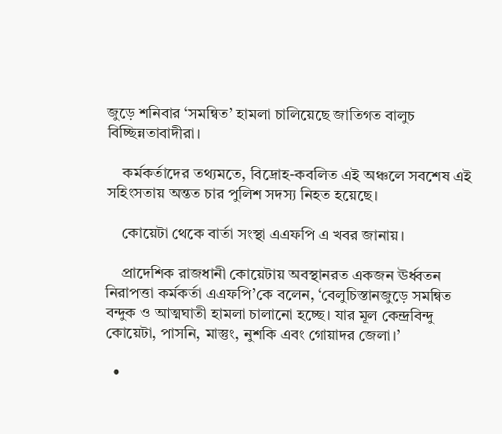জুড়ে শনিবার ‘সমন্বিত’ হামলা চালিয়েছে জাতিগত বালুচ বিচ্ছিন্নতাবাদীরা।

    কর্মকর্তাদের তথ্যমতে, বিদ্রোহ-কবলিত এই অঞ্চলে সবশেষ এই সহিংসতায় অন্তত চার পুলিশ সদস্য নিহত হয়েছে।

    কোয়েটা থেকে বার্তা সংস্থা এএফপি এ খবর জানায়।

    প্রাদেশিক রাজধানী কোয়েটায় অবস্থানরত একজন ঊর্ধ্বতন নিরাপত্তা কর্মকর্তা এএফপি’কে বলেন, ‘বেলুচিস্তানজুড়ে সমন্বিত বন্দুক ও আত্মঘাতী হামলা চালানো হচ্ছে। যার মূল কেন্দ্রবিন্দু কোয়েটা, পাসনি, মাস্তুং, নুশকি এবং গোয়াদর জেলা।’

  •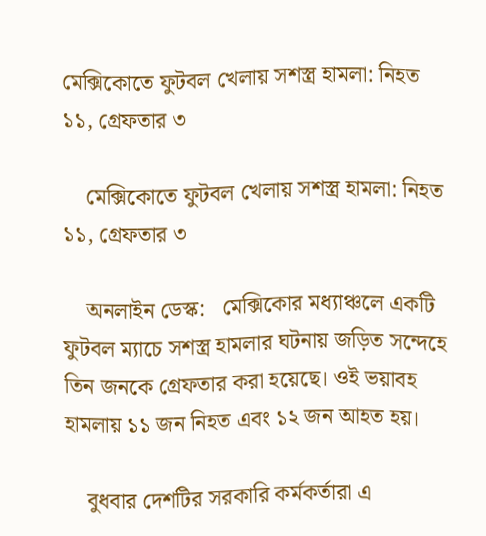মেক্সিকোতে ফুটবল খেলায় সশস্ত্র হামলা: নিহত ১১, গ্রেফতার ৩

    মেক্সিকোতে ফুটবল খেলায় সশস্ত্র হামলা: নিহত ১১, গ্রেফতার ৩

    অনলাইন ডেস্ক:   মেক্সিকোর মধ্যাঞ্চলে একটি ফুটবল ম্যাচে সশস্ত্র হামলার ঘটনায় জড়িত সন্দেহে তিন জনকে গ্রেফতার করা হয়েছে। ওই ভয়াবহ হামলায় ১১ জন নিহত এবং ১২ জন আহত হয়।

    বুধবার দেশটির সরকারি কর্মকর্তারা এ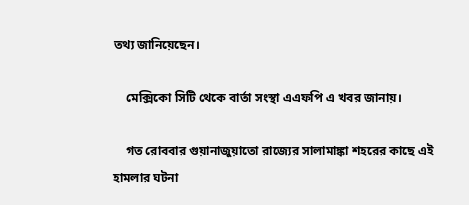তথ্য জানিয়েছেন।

    মেক্সিকো সিটি থেকে বার্তা সংস্থা এএফপি এ খবর জানায়।

    গত রোববার গুয়ানাজুয়াতো রাজ্যের সালামাঙ্কা শহরের কাছে এই হামলার ঘটনা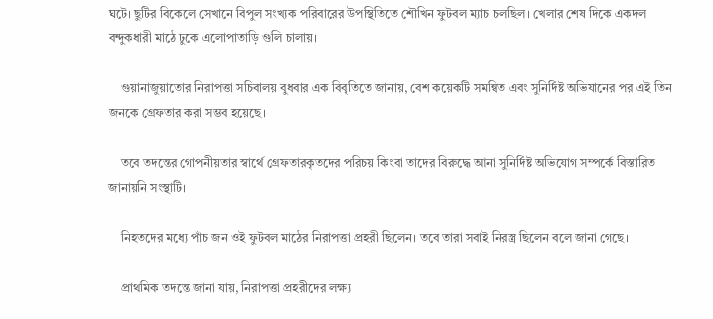ঘটে। ছুটির বিকেলে সেখানে বিপুল সংখ্যক পরিবারের উপস্থিতিতে শৌখিন ফুটবল ম্যাচ চলছিল। খেলার শেষ দিকে একদল বন্দুকধারী মাঠে ঢুকে এলোপাতাড়ি গুলি চালায়।

    গুয়ানাজুয়াতোর নিরাপত্তা সচিবালয় বুধবার এক বিবৃতিতে জানায়, বেশ কয়েকটি সমন্বিত এবং সুনির্দিষ্ট অভিযানের পর এই তিন জনকে গ্রেফতার করা সম্ভব হয়েছে।

    তবে তদন্তের গোপনীয়তার স্বার্থে গ্রেফতারকৃতদের পরিচয় কিংবা তাদের বিরুদ্ধে আনা সুনির্দিষ্ট অভিযোগ সম্পর্কে বিস্তারিত জানায়নি সংস্থাটি।

    নিহতদের মধ্যে পাঁচ জন ওই ফুটবল মাঠের নিরাপত্তা প্রহরী ছিলেন। তবে তারা সবাই নিরস্ত্র ছিলেন বলে জানা গেছে।

    প্রাথমিক তদন্তে জানা যায়, নিরাপত্তা প্রহরীদের লক্ষ্য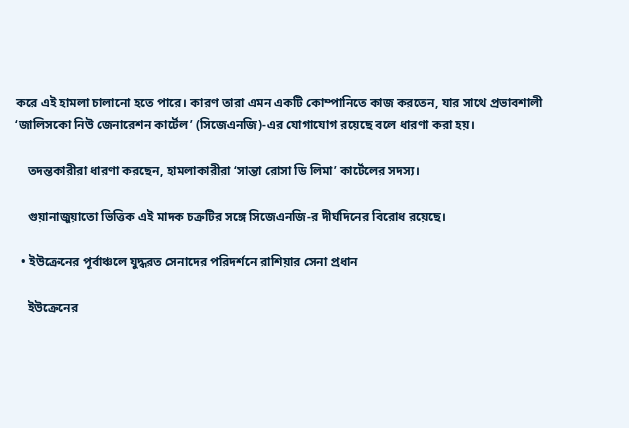করে এই হামলা চালানো হতে পারে। কারণ তারা এমন একটি কোম্পানিতে কাজ করতেন, যার সাথে প্রভাবশালী ‘জালিসকো নিউ জেনারেশন কার্টেল’ (সিজেএনজি)-এর যোগাযোগ রয়েছে বলে ধারণা করা হয়।

    তদন্তকারীরা ধারণা করছেন, হামলাকারীরা ‘সান্তা রোসা ডি লিমা’ কার্টেলের সদস্য।

    গুয়ানাজুয়াতো ভিত্তিক এই মাদক চক্রটির সঙ্গে সিজেএনজি-র দীর্ঘদিনের বিরোধ রয়েছে।

  • ইউক্রেনের পূর্বাঞ্চলে যুদ্ধরত সেনাদের পরিদর্শনে রাশিয়ার সেনা প্রধান

    ইউক্রেনের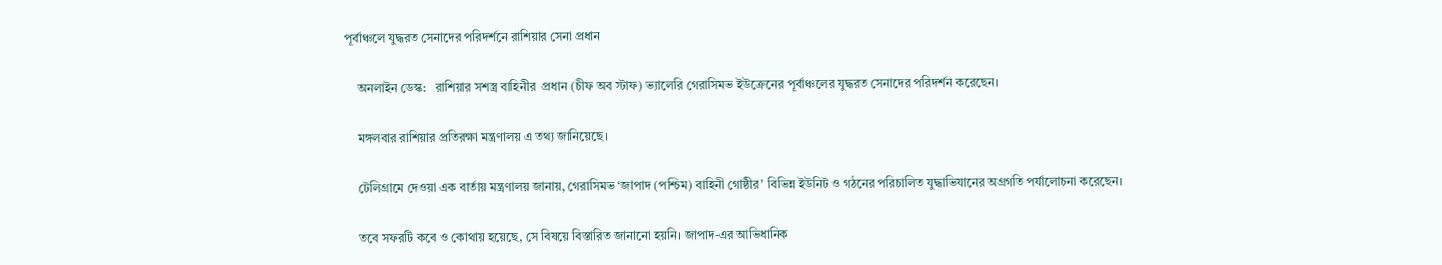পূর্বাঞ্চলে যুদ্ধরত সেনাদের পরিদর্শনে রাশিয়ার সেনা প্রধান

    অনলাইন ডেস্ক:   রাশিয়ার সশস্ত্র বাহিনীর  প্রধান (চীফ অব স্টাফ) ভ্যালেরি গেরাসিমভ ইউক্রেনের পূর্বাঞ্চলের যুদ্ধরত সেনাদের পরিদর্শন করেছেন।

    মঙ্গলবার রাশিয়ার প্রতিরক্ষা মন্ত্রণালয় এ তথ্য জানিয়েছে।

    টেলিগ্রামে দেওয়া এক বার্তায় মন্ত্রণালয় জানায়, গেরাসিমভ ‘জাপাদ (পশ্চিম) বাহিনী গোষ্ঠীর’ বিভিন্ন ইউনিট ও গঠনের পরিচালিত যুদ্ধাভিযানের অগ্রগতি পর্যালোচনা করেছেন।

    তবে সফরটি কবে ও কোথায় হয়েছে, সে বিষয়ে বিস্তারিত জানানো হয়নি। জাপাদ-এর আভিধানিক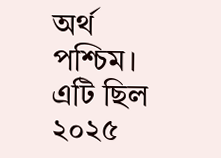অর্থ পশ্চিম। এটি ছিল ২০২৫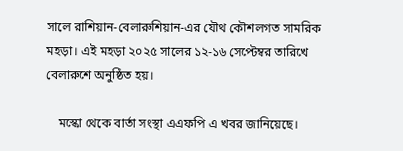সালে রাশিয়ান-বেলারুশিয়ান-এর যৌথ কৌশলগত সামরিক মহড়া। এই মহড়া ২০২৫ সালের ১২-১৬ সেপ্টেম্বর তারিখে বেলারুশে অনুষ্ঠিত হয়।

    মস্কো থেকে বার্তা সংস্থা এএফপি এ খবর জানিয়েছে।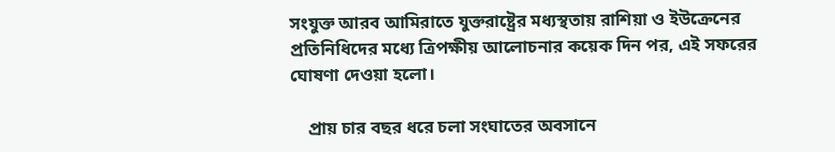সংযুক্ত আরব আমিরাতে যুক্তরাষ্ট্রের মধ্যস্থতায় রাশিয়া ও ইউক্রেনের প্রতিনিধিদের মধ্যে ত্রিপক্ষীয় আলোচনার কয়েক দিন পর, এই সফরের ঘোষণা দেওয়া হলো।

    প্রায় চার বছর ধরে চলা সংঘাতের অবসানে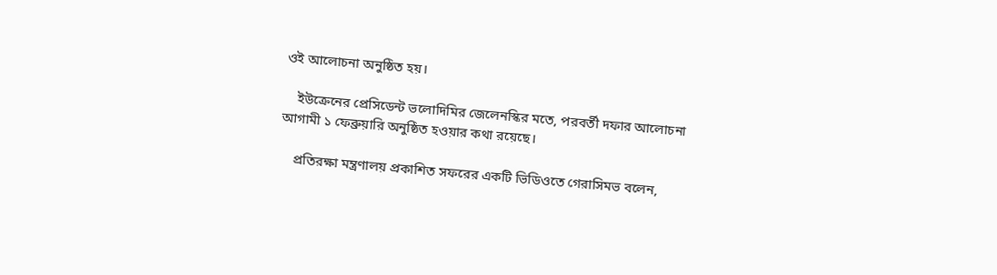ওই আলোচনা অনুষ্ঠিত হয়।

    ইউক্রেনের প্রেসিডেন্ট ভলোদিমির জেলেনস্কির মতে, পরবর্তী দফার আলোচনা আগামী ১ ফেব্রুয়ারি অনুষ্ঠিত হওয়ার কথা রয়েছে।

    প্রতিরক্ষা মন্ত্রণালয় প্রকাশিত সফরের একটি ভিডিওতে গেরাসিমভ বলেন,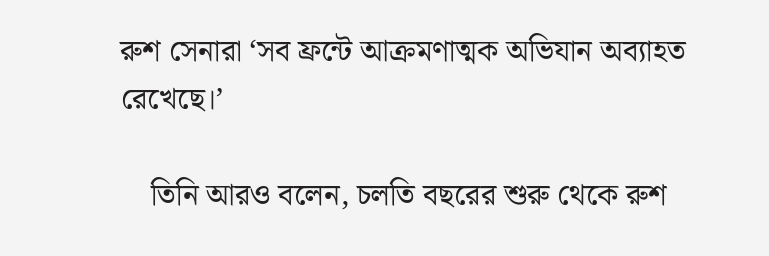রুশ সেনারা ‘সব ফ্রন্টে আক্রমণাত্মক অভিযান অব্যাহত রেখেছে।’

    তিনি আরও বলেন, চলতি বছরের শুরু থেকে রুশ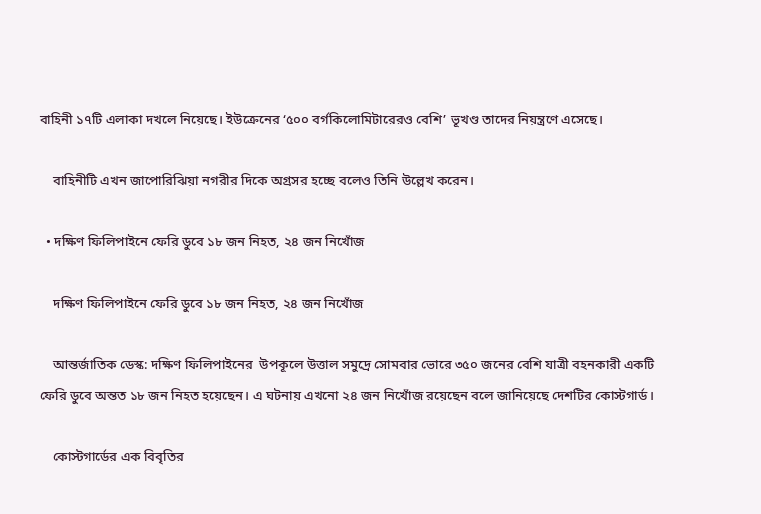বাহিনী ১৭টি এলাকা দখলে নিয়েছে। ইউক্রেনের ‘৫০০ বর্গকিলোমিটারেরও বেশি’ ভূখণ্ড তাদের নিয়ন্ত্রণে এসেছে।

    বাহিনীটি এখন জাপোরিঝিয়া নগরীর দিকে অগ্রসর হচ্ছে বলেও তিনি উল্লেখ করেন।

  • দক্ষিণ ফিলিপাইনে ফেরি ডুবে ১৮ জন নিহত, ২৪ জন নিখোঁজ

    দক্ষিণ ফিলিপাইনে ফেরি ডুবে ১৮ জন নিহত, ২৪ জন নিখোঁজ

    আন্তর্জাতিক ডেস্ক: দক্ষিণ ফিলিপাইনের  উপকূলে উত্তাল সমুদ্রে সোমবার ভোরে ৩৫০ জনের বেশি যাত্রী বহনকারী একটি ফেরি ডুবে অন্তত ১৮ জন নিহত হয়েছেন। এ ঘটনায় এখনো ২৪ জন নিখোঁজ রয়েছেন বলে জানিয়েছে দেশটির কোস্টগার্ড।

    কোস্টগার্ডের এক বিবৃতির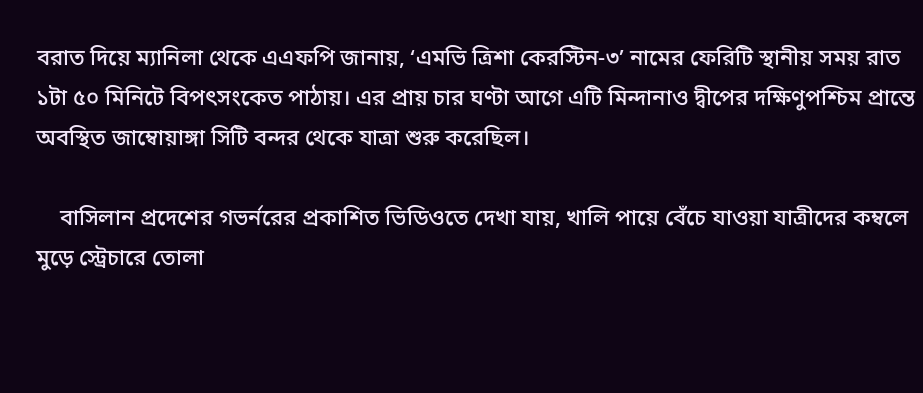বরাত দিয়ে ম্যানিলা থেকে এএফপি জানায়, ‘এমভি ত্রিশা কেরস্টিন-৩’ নামের ফেরিটি স্থানীয় সময় রাত ১টা ৫০ মিনিটে বিপৎসংকেত পাঠায়। এর প্রায় চার ঘণ্টা আগে এটি মিন্দানাও দ্বীপের দক্ষিণুপশ্চিম প্রান্তে অবস্থিত জাম্বোয়াঙ্গা সিটি বন্দর থেকে যাত্রা শুরু করেছিল।

    বাসিলান প্রদেশের গভর্নরের প্রকাশিত ভিডিওতে দেখা যায়, খালি পায়ে বেঁচে যাওয়া যাত্রীদের কম্বলে মুড়ে স্ট্রেচারে তোলা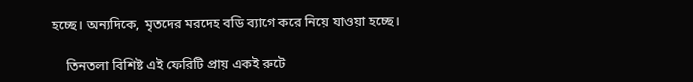হচ্ছে। অন্যদিকে, মৃতদের মরদেহ বডি ব্যাগে করে নিয়ে যাওয়া হচ্ছে।

    তিনতলা বিশিষ্ট এই ফেরিটি প্রায় একই রুটে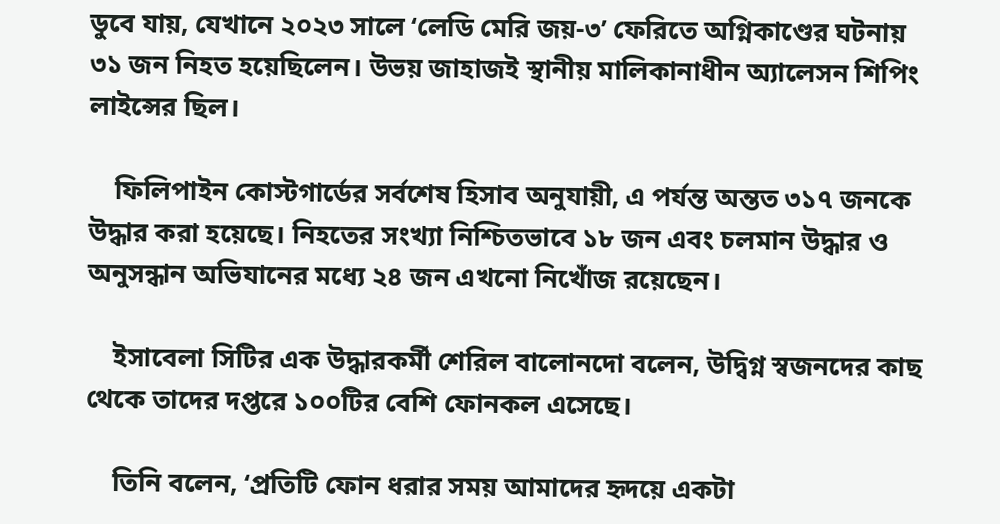ডুবে যায়, যেখানে ২০২৩ সালে ‘লেডি মেরি জয়-৩’ ফেরিতে অগ্নিকাণ্ডের ঘটনায় ৩১ জন নিহত হয়েছিলেন। উভয় জাহাজই স্থানীয় মালিকানাধীন অ্যালেসন শিপিং লাইন্সের ছিল।

    ফিলিপাইন কোস্টগার্ডের সর্বশেষ হিসাব অনুযায়ী, এ পর্যন্ত অন্তত ৩১৭ জনকে উদ্ধার করা হয়েছে। নিহতের সংখ্যা নিশ্চিতভাবে ১৮ জন এবং চলমান উদ্ধার ও অনুসন্ধান অভিযানের মধ্যে ২৪ জন এখনো নিখোঁজ রয়েছেন।

    ইসাবেলা সিটির এক উদ্ধারকর্মী শেরিল বালোনদো বলেন, উদ্বিগ্ন স্বজনদের কাছ থেকে তাদের দপ্তরে ১০০টির বেশি ফোনকল এসেছে।

    তিনি বলেন, ‘প্রতিটি ফোন ধরার সময় আমাদের হৃদয়ে একটা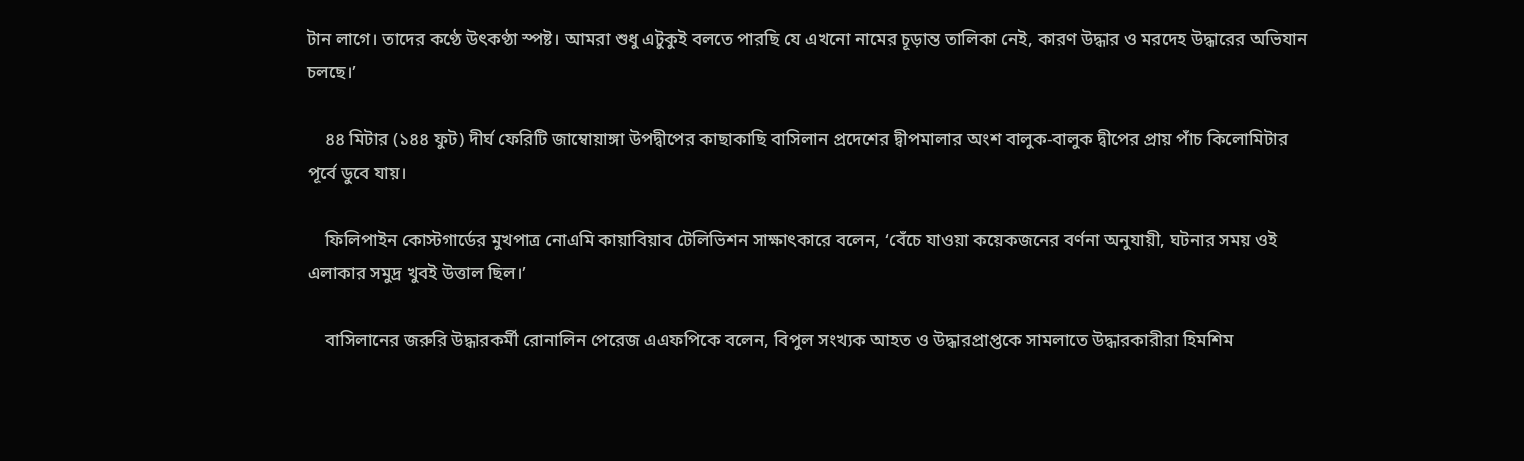টান লাগে। তাদের কণ্ঠে উৎকণ্ঠা স্পষ্ট। আমরা শুধু এটুকুই বলতে পারছি যে এখনো নামের চূড়ান্ত তালিকা নেই, কারণ উদ্ধার ও মরদেহ উদ্ধারের অভিযান চলছে।’

    ৪৪ মিটার (১৪৪ ফুট) দীর্ঘ ফেরিটি জাম্বোয়াঙ্গা উপদ্বীপের কাছাকাছি বাসিলান প্রদেশের দ্বীপমালার অংশ বালুক-বালুক দ্বীপের প্রায় পাঁচ কিলোমিটার পূর্বে ডুবে যায়।

    ফিলিপাইন কোস্টগার্ডের মুখপাত্র নোএমি কায়াবিয়াব টেলিভিশন সাক্ষাৎকারে বলেন, ‘বেঁচে যাওয়া কয়েকজনের বর্ণনা অনুযায়ী, ঘটনার সময় ওই এলাকার সমুদ্র খুবই উত্তাল ছিল।’

    বাসিলানের জরুরি উদ্ধারকর্মী রোনালিন পেরেজ এএফপিকে বলেন, বিপুল সংখ্যক আহত ও উদ্ধারপ্রাপ্তকে সামলাতে উদ্ধারকারীরা হিমশিম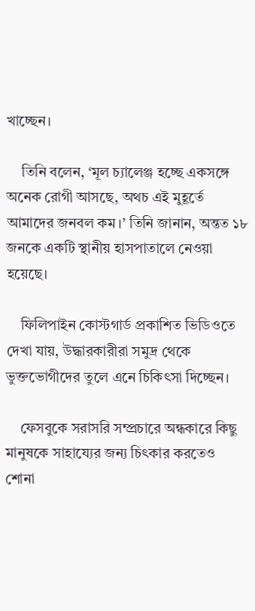খাচ্ছেন।

    তিনি বলেন, ‘মূল চ্যালেঞ্জ হচ্ছে একসঙ্গে অনেক রোগী আসছে, অথচ এই মুহূর্তে আমাদের জনবল কম।’ তিনি জানান, অন্তত ১৮ জনকে একটি স্থানীয় হাসপাতালে নেওয়া হয়েছে।

    ফিলিপাইন কোস্টগার্ড প্রকাশিত ভিডিওতে দেখা যায়, উদ্ধারকারীরা সমুদ্র থেকে ভুক্তভোগীদের তুলে এনে চিকিৎসা দিচ্ছেন।

    ফেসবুকে সরাসরি সম্প্রচারে অন্ধকারে কিছু মানুষকে সাহায্যের জন্য চিৎকার করতেও শোনা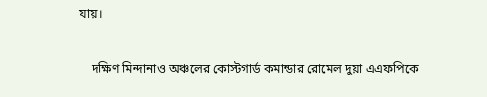যায়।

    দক্ষিণ মিন্দানাও অঞ্চলের কোস্টগার্ড কমান্ডার রোমেল দুয়া এএফপিকে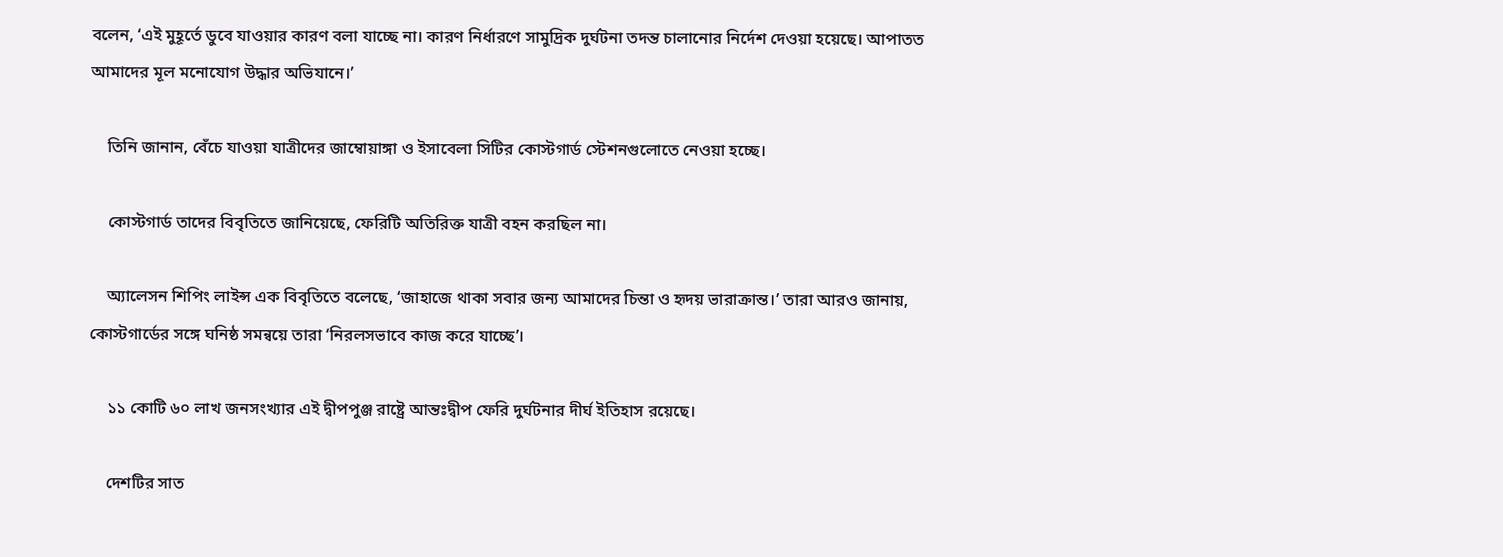বলেন, ‘এই মুহূর্তে ডুবে যাওয়ার কারণ বলা যাচ্ছে না। কারণ নির্ধারণে সামুদ্রিক দুর্ঘটনা তদন্ত চালানোর নির্দেশ দেওয়া হয়েছে। আপাতত আমাদের মূল মনোযোগ উদ্ধার অভিযানে।’

    তিনি জানান, বেঁচে যাওয়া যাত্রীদের জাম্বোয়াঙ্গা ও ইসাবেলা সিটির কোস্টগার্ড স্টেশনগুলোতে নেওয়া হচ্ছে।

    কোস্টগার্ড তাদের বিবৃতিতে জানিয়েছে, ফেরিটি অতিরিক্ত যাত্রী বহন করছিল না।

    অ্যালেসন শিপিং লাইন্স এক বিবৃতিতে বলেছে, ‘জাহাজে থাকা সবার জন্য আমাদের চিন্তা ও হৃদয় ভারাক্রান্ত।’ তারা আরও জানায়, কোস্টগার্ডের সঙ্গে ঘনিষ্ঠ সমন্বয়ে তারা ‘নিরলসভাবে কাজ করে যাচ্ছে’।

    ১১ কোটি ৬০ লাখ জনসংখ্যার এই দ্বীপপুঞ্জ রাষ্ট্রে আন্তঃদ্বীপ ফেরি দুর্ঘটনার দীর্ঘ ইতিহাস রয়েছে।

    দেশটির সাত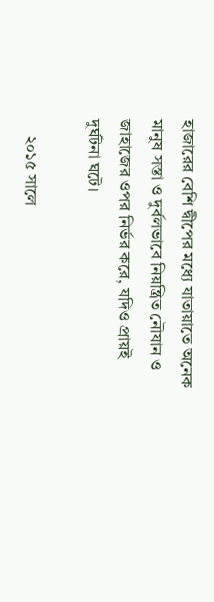হাজারের বেশি দ্বীপের মধ্যে যাতায়াতে অনেক মানুষ সস্তা ও দুর্বলভাবে নিয়ন্ত্রিত নৌযান ও জাহাজের ওপর নির্ভর করে, যদিও প্রায়ই দুর্ঘটনা ঘটে।

    ২০১৫ সালে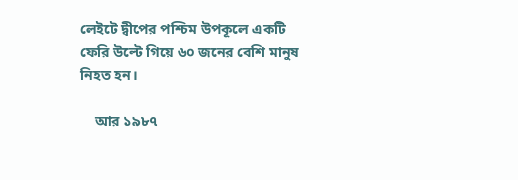লেইটে দ্বীপের পশ্চিম উপকূলে একটি ফেরি উল্টে গিয়ে ৬০ জনের বেশি মানুষ নিহত হন।

    আর ১৯৮৭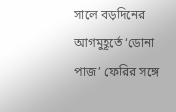সালে বড়দিনের আগমুহূর্তে ‘ডোনা পাজ’ ফেরির সঙ্গে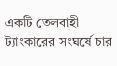একটি তেলবাহী ট্যাংকারের সংঘর্ষে চার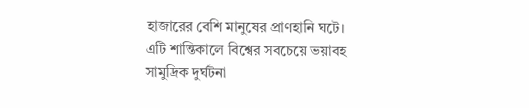হাজারের বেশি মানুষের প্রাণহানি ঘটে। এটি শান্তিকালে বিশ্বের সবচেয়ে ভয়াবহ সামুদ্রিক দুর্ঘটনা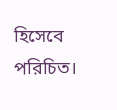হিসেবে পরিচিত।